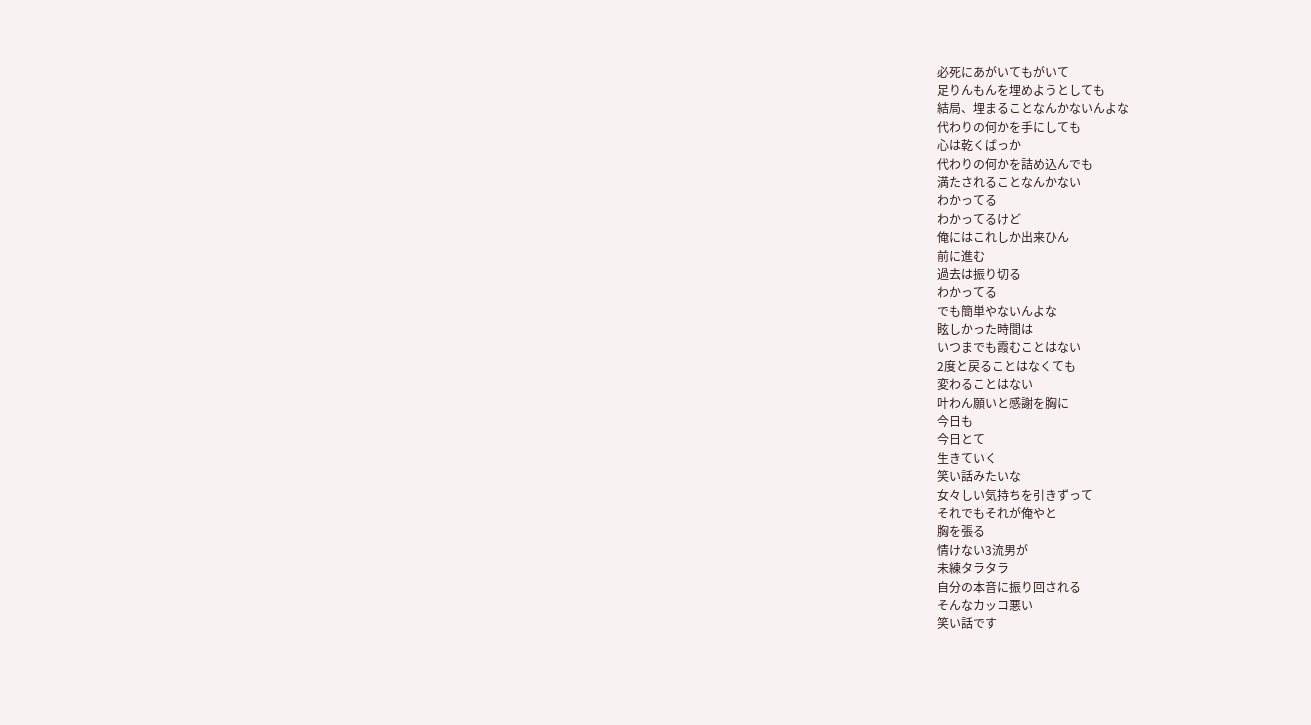必死にあがいてもがいて
足りんもんを埋めようとしても
結局、埋まることなんかないんよな
代わりの何かを手にしても
心は乾くばっか
代わりの何かを詰め込んでも
満たされることなんかない
わかってる
わかってるけど
俺にはこれしか出来ひん
前に進む
過去は振り切る
わかってる
でも簡単やないんよな
眩しかった時間は
いつまでも霞むことはない
2度と戻ることはなくても
変わることはない
叶わん願いと感謝を胸に
今日も
今日とて
生きていく
笑い話みたいな
女々しい気持ちを引きずって
それでもそれが俺やと
胸を張る
情けない3流男が
未練タラタラ
自分の本音に振り回される
そんなカッコ悪い
笑い話です